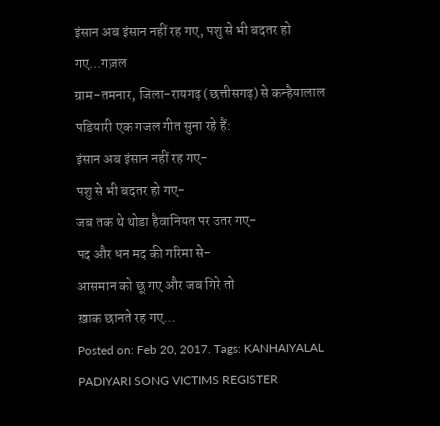इंसान अब इंसान नहीं रह गए, पशु से भी बदतर हो गए...गज़ल
ग्राम-तमनार, जिला-रायगढ़ (छत्तीसगढ़) से कन्हैयालाल पडियारी एक गजल गीत सुना रहे हैं:
इंसान अब इंसान नहीं रह गए-
पशु से भी बदतर हो गए-
जब तक थे थोडा हैवानियत पर उतर गए-
पद और धन मद की गरिमा से-
आसमान को छू गए और जब गिरे तो
ख़ाक छानते रह गए...
Posted on: Feb 20, 2017. Tags: KANHAIYALAL PADIYARI SONG VICTIMS REGISTER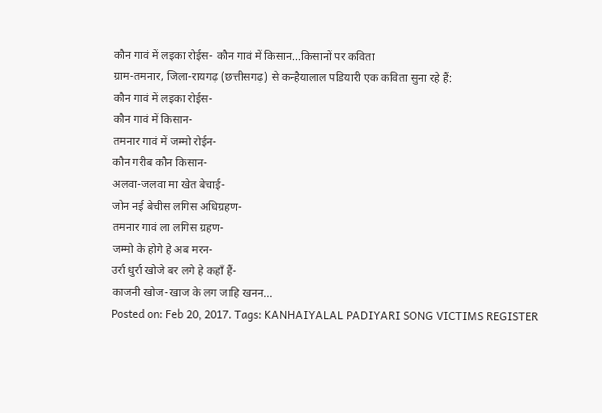कौन गावं में लइका रोईस- कौन गावं में किसान...किसानों पर कविता
ग्राम-तमनार, जिला-रायगढ़ (छत्तीसगढ़) से कन्हैयालाल पडियारी एक कविता सुना रहे हैं:
कौन गावं में लइका रोईस-
कौन गावं में किसान-
तमनार गावं में जम्मो रोईन-
कौन गरीब कौन किसान-
अलवा-जलवा मा खेत बेचाई-
जोन नई बेचीस लगिस अधिग्रहण-
तमनार गावं ला लगिस ग्रहण-
जम्मो के होगे हे अब मरन-
उर्रा धुर्रा खोजे बर लगे हे कहाँ हैं-
काजनी खोज-खाज के लग जाहि खनन...
Posted on: Feb 20, 2017. Tags: KANHAIYALAL PADIYARI SONG VICTIMS REGISTER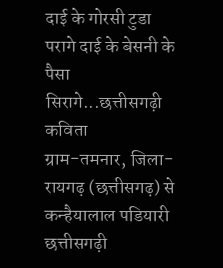दाई के गोरसी टुडा परागे दाई के बेसनी के पैसा सिरागे...छत्तीसगढ़ी कविता
ग्राम-तमनार, जिला-रायगढ़ (छत्तीसगढ़) से कन्हैयालाल पडियारी छत्तीसगढ़ी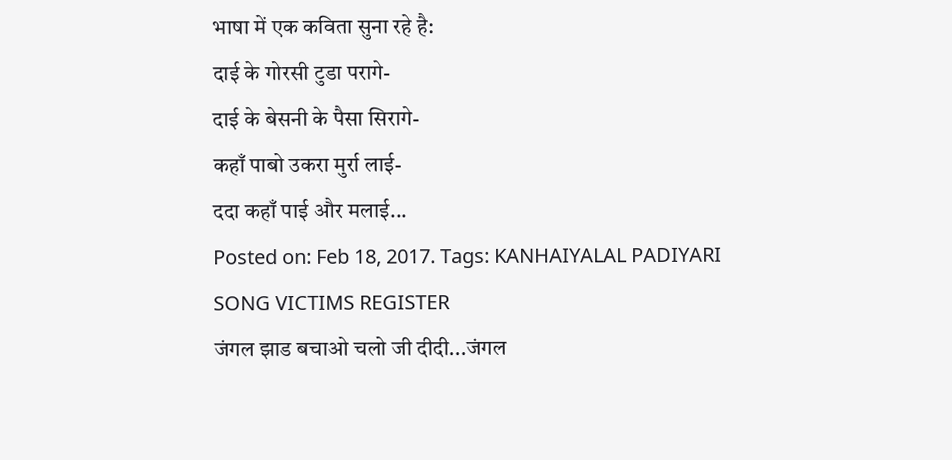भाषा में एक कविता सुना रहे है:
दाई के गोरसी टुडा परागे-
दाई के बेसनी के पैसा सिरागे-
कहाँ पाबो उकरा मुर्रा लाई-
ददा कहाँ पाई और मलाई...
Posted on: Feb 18, 2017. Tags: KANHAIYALAL PADIYARI SONG VICTIMS REGISTER
जंगल झाड बचाओ चलो जी दीदी...जंगल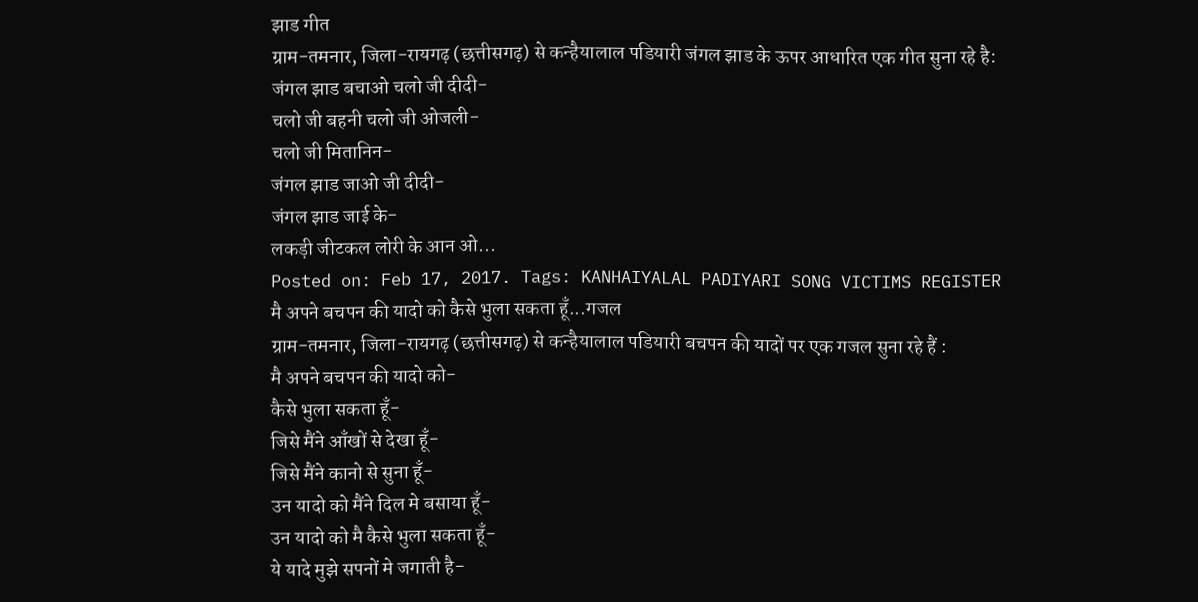झाड गीत
ग्राम-तमनार, जिला-रायगढ़ (छत्तीसगढ़) से कन्हैयालाल पडियारी जंगल झाड के ऊपर आधारित एक गीत सुना रहे है:
जंगल झाड बचाओ चलो जी दीदी-
चलो जी बहनी चलो जी ओजली-
चलो जी मितानिन-
जंगल झाड जाओ जी दीदी-
जंगल झाड जाई के-
लकड़ी जीटकल लोरी के आन ओ...
Posted on: Feb 17, 2017. Tags: KANHAIYALAL PADIYARI SONG VICTIMS REGISTER
मै अपने बचपन की यादो को कैसे भुला सकता हूँ...गजल
ग्राम-तमनार, जिला-रायगढ़ (छत्तीसगढ़) से कन्हैयालाल पडियारी बचपन की यादों पर एक गजल सुना रहे हैं :
मै अपने बचपन की यादो को-
कैसे भुला सकता हूँ-
जिसे मैंने आँखों से देखा हूँ-
जिसे मैंने कानो से सुना हूँ-
उन यादो को मैंने दिल मे बसाया हूँ-
उन यादो को मै कैसे भुला सकता हूँ-
ये यादे मुझे सपनों मे जगाती है-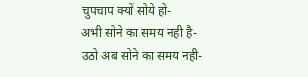चुपचाप क्यों सोये हो-
अभी सोने का समय नही है-
उठो अब सोने का समय नही-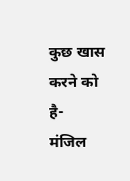कुछ खास करने को है-
मंजिल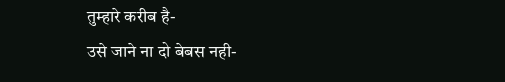तुम्हारे करीब है-
उसे जाने ना दो बेबस नही-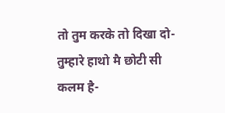तो तुम करके तो दिखा दो-
तुम्हारे हाथो मै छोटी सी कलम है-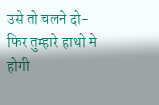उसे तो चलने दो-
फिर तुम्हारे हाथो मे होगी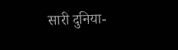सारी दुनिया-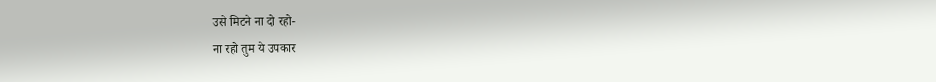उसे मिटने ना दो रहो-
ना रहो तुम ये उपकार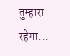तुम्हारा रहेगा...